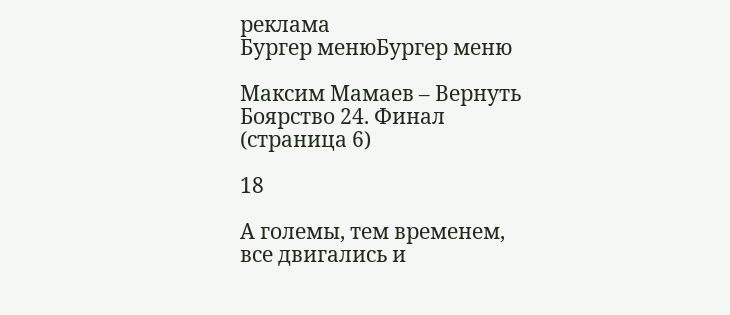реклама
Бургер менюБургер меню

Максим Мамаев – Вернуть Боярство 24. Финал (страница 6)

18

А големы, тем временем, все двигались и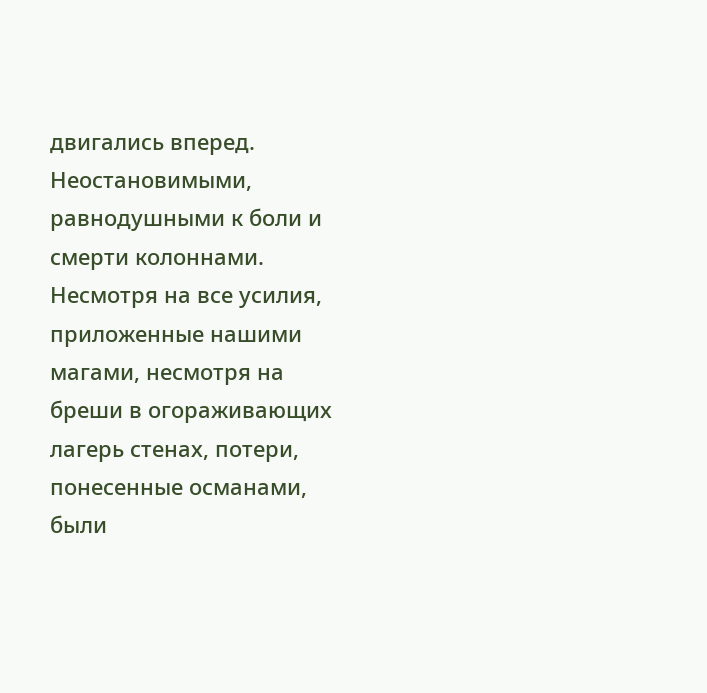двигались вперед. Неостановимыми, равнодушными к боли и смерти колоннами. Несмотря на все усилия, приложенные нашими магами, несмотря на бреши в огораживающих лагерь стенах, потери, понесенные османами, были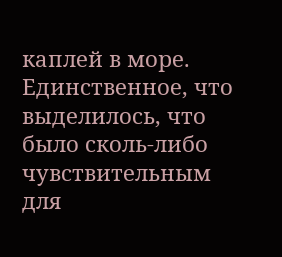каплей в море. Единственное, что выделилось, что было сколь-либо чувствительным для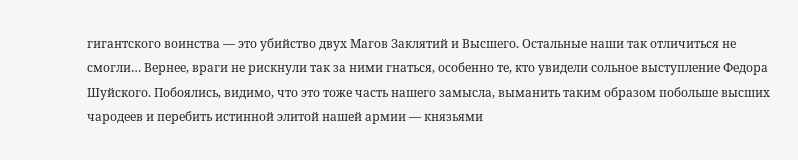гигантского воинства — это убийство двух Магов Заклятий и Высшего. Остальные наши так отличиться не смогли… Вернее, враги не рискнули так за ними гнаться, особенно те, кто увидели сольное выступление Федора Шуйского. Побоялись, видимо, что это тоже часть нашего замысла, выманить таким образом побольше высших чародеев и перебить истинной элитой нашей армии — князьями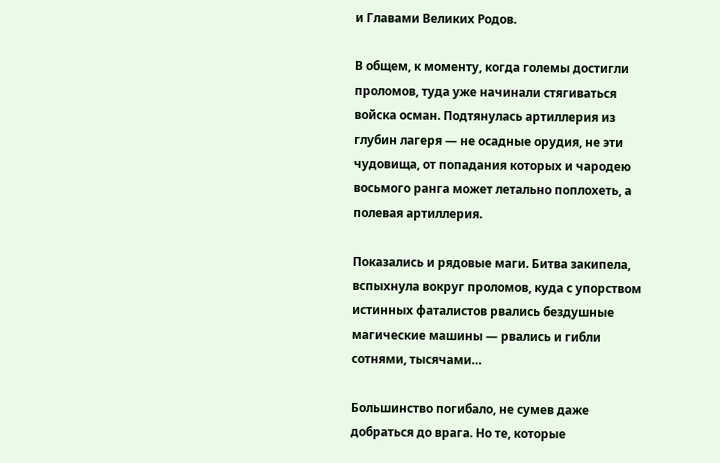и Главами Великих Родов.

В общем, к моменту, когда големы достигли проломов, туда уже начинали стягиваться войска осман. Подтянулась артиллерия из глубин лагеря — не осадные орудия, не эти чудовища, от попадания которых и чародею восьмого ранга может летально поплохеть, а полевая артиллерия.

Показались и рядовые маги. Битва закипела, вспыхнула вокруг проломов, куда с упорством истинных фаталистов рвались бездушные магические машины — рвались и гибли сотнями, тысячами…

Большинство погибало, не сумев даже добраться до врага. Но те, которые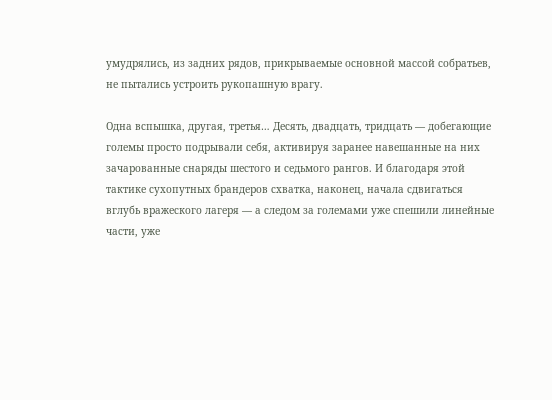умудрялись, из задних рядов, прикрываемые основной массой собратьев, не пытались устроить рукопашную врагу.

Одна вспышка, другая, третья… Десять, двадцать, тридцать — добегающие големы просто подрывали себя, активируя заранее навешанные на них зачарованные снаряды шестого и седьмого рангов. И благодаря этой тактике сухопутных брандеров схватка, наконец, начала сдвигаться вглубь вражеского лагеря — а следом за големами уже спешили линейные части, уже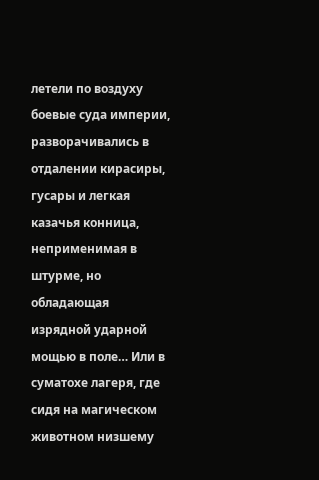летели по воздуху боевые суда империи, разворачивались в отдалении кирасиры, гусары и легкая казачья конница, неприменимая в штурме, но обладающая изрядной ударной мощью в поле… Или в суматохе лагеря, где сидя на магическом животном низшему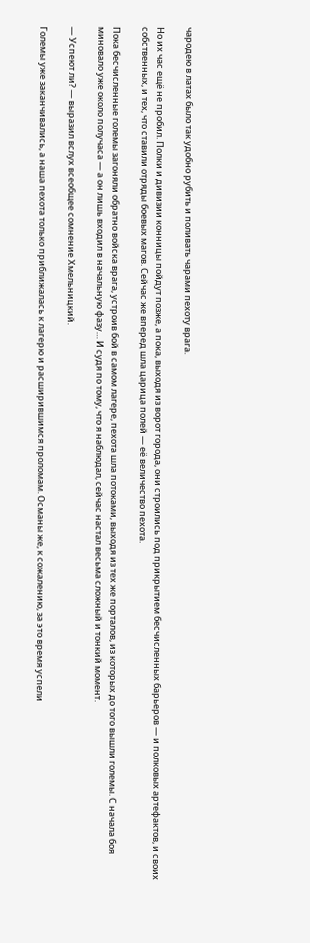чародею в латах было так удобно рубить и поливать чарами пехоту врага.

Но их час ещё не пробил. Полки и дивизии конницы пойдут позже, а пока, выходя из ворот города, они строились под прикрытием бесчисленных барьеров — и полковых артефактов, и своих собственных, и тех, что ставили отряды боевых магов. Сейчас же вперед шла царица полей — её величество пехота.

Пока бесчисленные големы загоняли обратно войска врага, устроив бой в самом лагере, пехота шла потоками, выходя из тех же порталов, из которых до того вышли големы. С начала боя миновало уже около получаса — а он лишь входил в начальную фазу… И судя по тому, что я наблюдал, сейчас настал весьма сложный и тонкий момент.

— Успеют ли? — выразил вслух всеобщее сомнение Хмельницкий.

Големы уже заканчивались, а наша пехота только приближалась к лагерю и расширившимся проломам. Османы же, к сожалению, за это время успели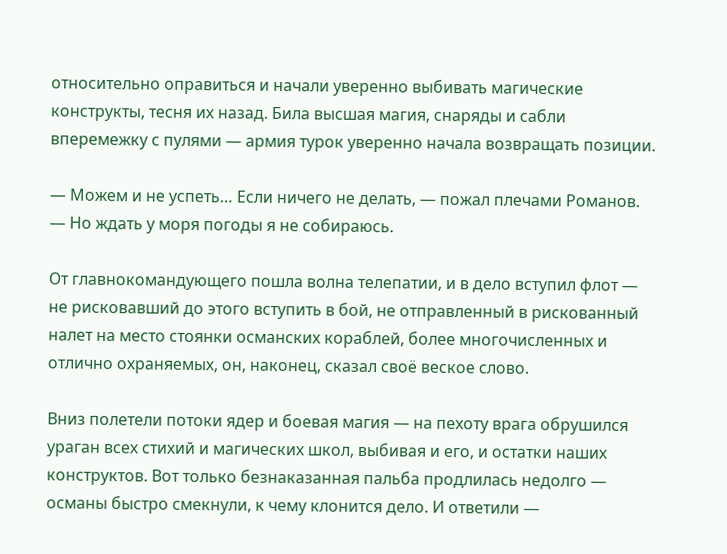относительно оправиться и начали уверенно выбивать магические конструкты, тесня их назад. Била высшая магия, снаряды и сабли вперемежку с пулями — армия турок уверенно начала возвращать позиции.

— Можем и не успеть… Если ничего не делать, — пожал плечами Романов. — Но ждать у моря погоды я не собираюсь.

От главнокомандующего пошла волна телепатии, и в дело вступил флот — не рисковавший до этого вступить в бой, не отправленный в рискованный налет на место стоянки османских кораблей, более многочисленных и отлично охраняемых, он, наконец, сказал своё веское слово.

Вниз полетели потоки ядер и боевая магия — на пехоту врага обрушился ураган всех стихий и магических школ, выбивая и его, и остатки наших конструктов. Вот только безнаказанная пальба продлилась недолго — османы быстро смекнули, к чему клонится дело. И ответили —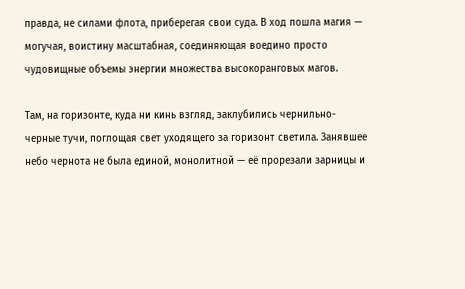правда, не силами флота, приберегая свои суда. В ход пошла магия — могучая, воистину масштабная, соединяющая воедино просто чудовищные объемы энергии множества высокоранговых магов.

Там, на горизонте, куда ни кинь взгляд, заклубились чернильно-черные тучи, поглощая свет уходящего за горизонт светила. Занявшее небо чернота не была единой, монолитной — её прорезали зарницы и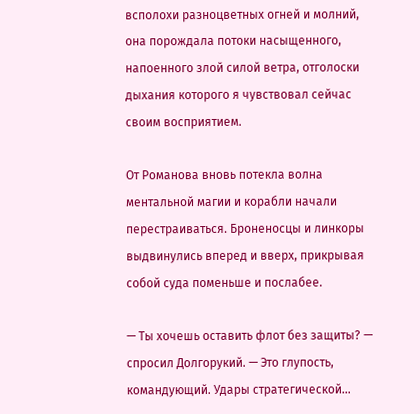всполохи разноцветных огней и молний, она порождала потоки насыщенного, напоенного злой силой ветра, отголоски дыхания которого я чувствовал сейчас своим восприятием.

От Романова вновь потекла волна ментальной магии и корабли начали перестраиваться. Броненосцы и линкоры выдвинулись вперед и вверх, прикрывая собой суда поменьше и послабее.

— Ты хочешь оставить флот без защиты? — спросил Долгорукий. — Это глупость, командующий. Удары стратегической…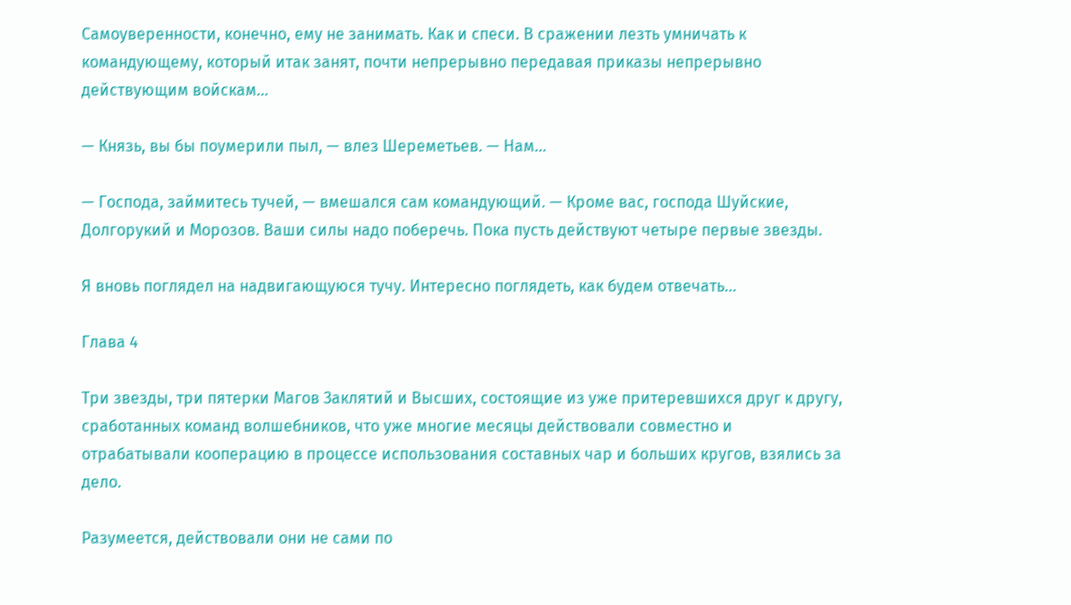Самоуверенности, конечно, ему не занимать. Как и спеси. В сражении лезть умничать к командующему, который итак занят, почти непрерывно передавая приказы непрерывно действующим войскам…

— Князь, вы бы поумерили пыл, — влез Шереметьев. — Нам…

— Господа, займитесь тучей, — вмешался сам командующий. — Кроме вас, господа Шуйские, Долгорукий и Морозов. Ваши силы надо поберечь. Пока пусть действуют четыре первые звезды.

Я вновь поглядел на надвигающуюся тучу. Интересно поглядеть, как будем отвечать…

Глава 4

Три звезды, три пятерки Магов Заклятий и Высших, состоящие из уже притеревшихся друг к другу, сработанных команд волшебников, что уже многие месяцы действовали совместно и отрабатывали кооперацию в процессе использования составных чар и больших кругов, взялись за дело.

Разумеется, действовали они не сами по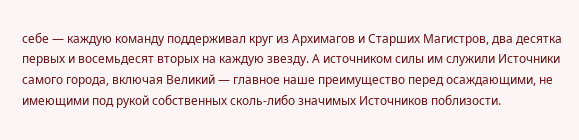себе — каждую команду поддерживал круг из Архимагов и Старших Магистров, два десятка первых и восемьдесят вторых на каждую звезду. А источником силы им служили Источники самого города, включая Великий — главное наше преимущество перед осаждающими, не имеющими под рукой собственных сколь-либо значимых Источников поблизости.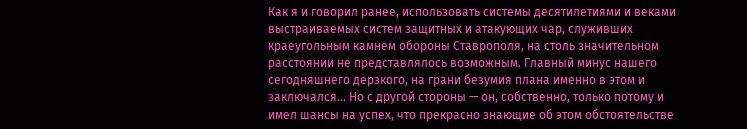Как я и говорил ранее, использовать системы десятилетиями и веками выстраиваемых систем защитных и атакующих чар, служивших краеугольным камнем обороны Ставрополя, на столь значительном расстоянии не представлялось возможным. Главный минус нашего сегодняшнего дерзкого, на грани безумия плана именно в этом и заключался… Но с другой стороны — он, собственно, только потому и имел шансы на успех, что прекрасно знающие об этом обстоятельстве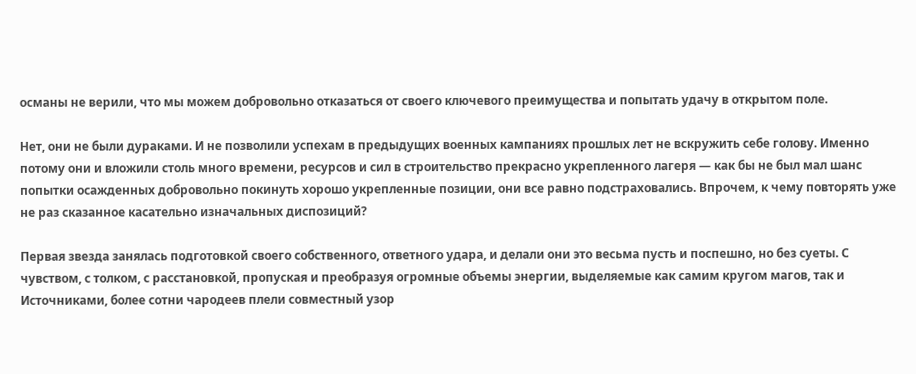османы не верили, что мы можем добровольно отказаться от своего ключевого преимущества и попытать удачу в открытом поле.

Нет, они не были дураками. И не позволили успехам в предыдущих военных кампаниях прошлых лет не вскружить себе голову. Именно потому они и вложили столь много времени, ресурсов и сил в строительство прекрасно укрепленного лагеря — как бы не был мал шанс попытки осажденных добровольно покинуть хорошо укрепленные позиции, они все равно подстраховались. Впрочем, к чему повторять уже не раз сказанное касательно изначальных диспозиций?

Первая звезда занялась подготовкой своего собственного, ответного удара, и делали они это весьма пусть и поспешно, но без суеты. С чувством, с толком, с расстановкой, пропуская и преобразуя огромные объемы энергии, выделяемые как самим кругом магов, так и Источниками, более сотни чародеев плели совместный узор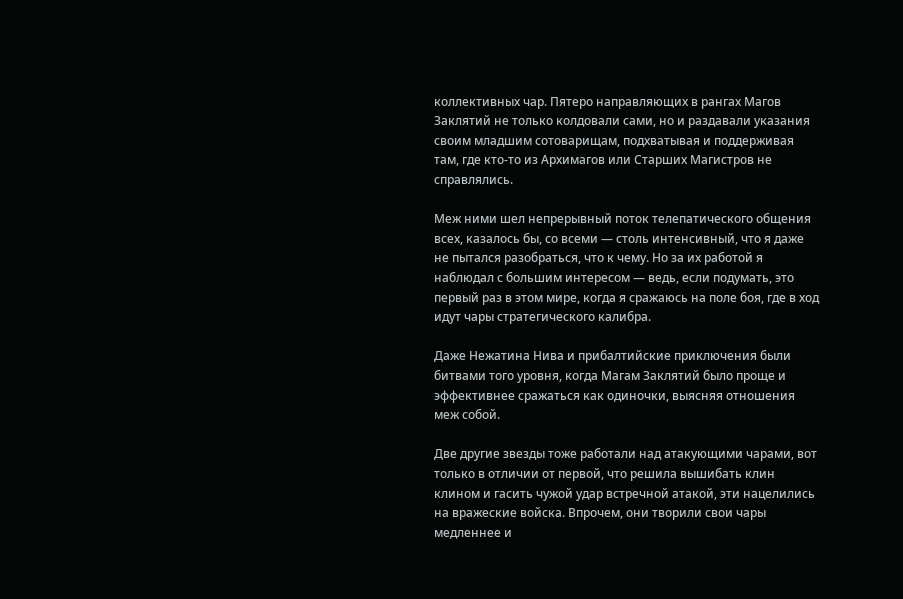коллективных чар. Пятеро направляющих в рангах Магов Заклятий не только колдовали сами, но и раздавали указания своим младшим сотоварищам, подхватывая и поддерживая там, где кто-то из Архимагов или Старших Магистров не справлялись.

Меж ними шел непрерывный поток телепатического общения всех, казалось бы, со всеми — столь интенсивный, что я даже не пытался разобраться, что к чему. Но за их работой я наблюдал с большим интересом — ведь, если подумать, это первый раз в этом мире, когда я сражаюсь на поле боя, где в ход идут чары стратегического калибра.

Даже Нежатина Нива и прибалтийские приключения были битвами того уровня, когда Магам Заклятий было проще и эффективнее сражаться как одиночки, выясняя отношения меж собой.

Две другие звезды тоже работали над атакующими чарами, вот только в отличии от первой, что решила вышибать клин клином и гасить чужой удар встречной атакой, эти нацелились на вражеские войска. Впрочем, они творили свои чары медленнее и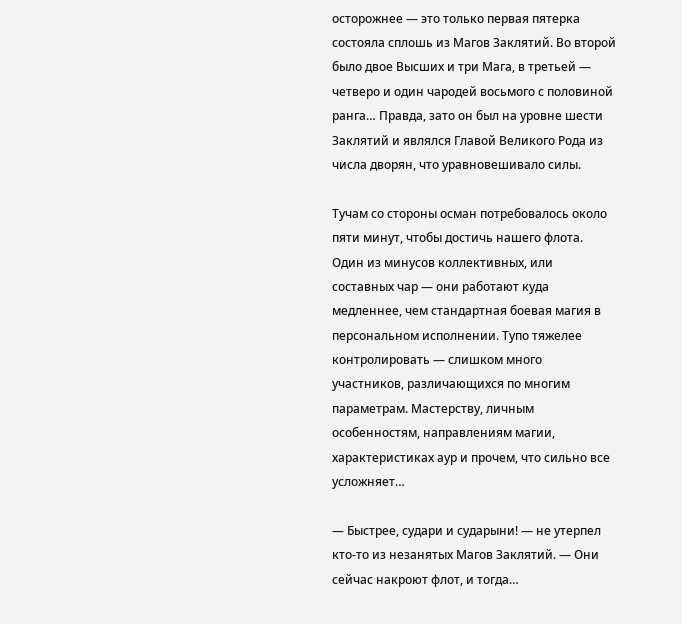осторожнее — это только первая пятерка состояла сплошь из Магов Заклятий. Во второй было двое Высших и три Мага, в третьей — четверо и один чародей восьмого с половиной ранга… Правда, зато он был на уровне шести Заклятий и являлся Главой Великого Рода из числа дворян, что уравновешивало силы.

Тучам со стороны осман потребовалось около пяти минут, чтобы достичь нашего флота. Один из минусов коллективных, или составных чар — они работают куда медленнее, чем стандартная боевая магия в персональном исполнении. Тупо тяжелее контролировать — слишком много участников, различающихся по многим параметрам. Мастерству, личным особенностям, направлениям магии, характеристиках аур и прочем, что сильно все усложняет…

— Быстрее, судари и сударыни! — не утерпел кто-то из незанятых Магов Заклятий. — Они сейчас накроют флот, и тогда…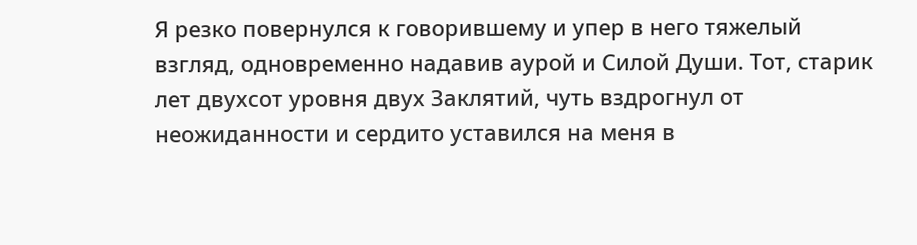Я резко повернулся к говорившему и упер в него тяжелый взгляд, одновременно надавив аурой и Силой Души. Тот, старик лет двухсот уровня двух Заклятий, чуть вздрогнул от неожиданности и сердито уставился на меня в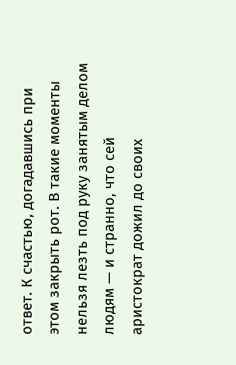ответ. К счастью, догадавшись при этом закрыть рот. В такие моменты нельзя лезть под руку занятым делом людям — и странно, что сей аристократ дожил до своих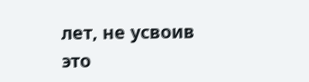лет, не усвоив это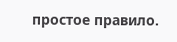простое правило.